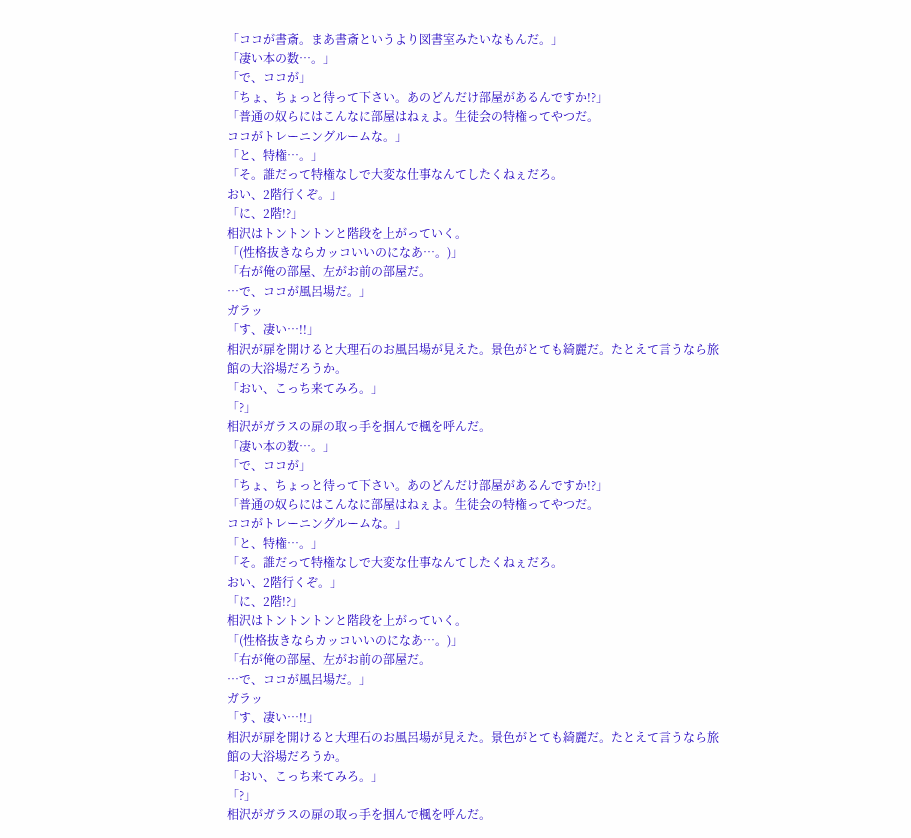「ココが書斎。まあ書斎というより図書室みたいなもんだ。」
「凄い本の数…。」
「で、ココが」
「ちょ、ちょっと待って下さい。あのどんだけ部屋があるんですか!?」
「普通の奴らにはこんなに部屋はねぇよ。生徒会の特権ってやつだ。
ココがトレーニングルームな。」
「と、特権…。」
「そ。誰だって特権なしで大変な仕事なんてしたくねぇだろ。
おい、2階行くぞ。」
「に、2階!?」
相沢はトントントンと階段を上がっていく。
「(性格抜きならカッコいいのになあ…。)」
「右が俺の部屋、左がお前の部屋だ。
…で、ココが風呂場だ。」
ガラッ
「す、凄い…!!」
相沢が扉を開けると大理石のお風呂場が見えた。景色がとても綺麗だ。たとえて言うなら旅館の大浴場だろうか。
「おい、こっち来てみろ。」
「?」
相沢がガラスの扉の取っ手を掴んで楓を呼んだ。
「凄い本の数…。」
「で、ココが」
「ちょ、ちょっと待って下さい。あのどんだけ部屋があるんですか!?」
「普通の奴らにはこんなに部屋はねぇよ。生徒会の特権ってやつだ。
ココがトレーニングルームな。」
「と、特権…。」
「そ。誰だって特権なしで大変な仕事なんてしたくねぇだろ。
おい、2階行くぞ。」
「に、2階!?」
相沢はトントントンと階段を上がっていく。
「(性格抜きならカッコいいのになあ…。)」
「右が俺の部屋、左がお前の部屋だ。
…で、ココが風呂場だ。」
ガラッ
「す、凄い…!!」
相沢が扉を開けると大理石のお風呂場が見えた。景色がとても綺麗だ。たとえて言うなら旅館の大浴場だろうか。
「おい、こっち来てみろ。」
「?」
相沢がガラスの扉の取っ手を掴んで楓を呼んだ。